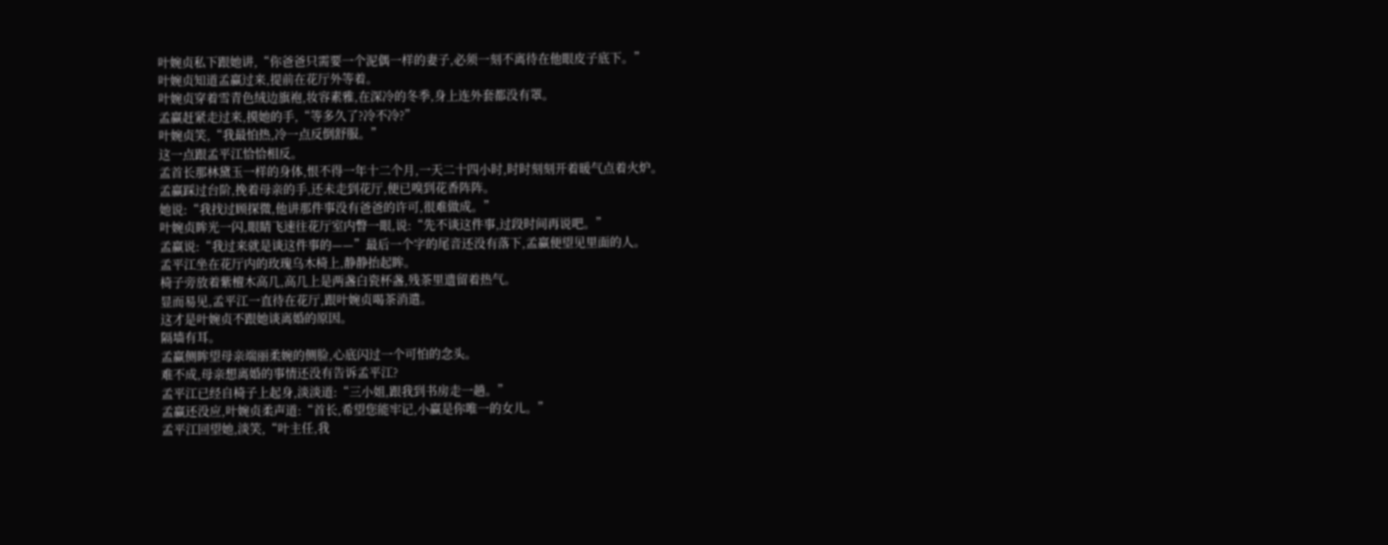叶婉贞私下跟她讲,“你爸爸只需要一个泥偶一样的妻子,必须一刻不离待在他眼皮子底下。”
叶婉贞知道孟赢过来,提前在花厅外等着。
叶婉贞穿着雪青色绒边旗袍,妆容素雅,在深冷的冬季,身上连外套都没有罩。
孟赢赶紧走过来,摸她的手,“等多久了?冷不冷?”
叶婉贞笑,“我最怕热,冷一点反倒舒服。”
这一点跟孟平江恰恰相反。
孟首长那林黛玉一样的身体,恨不得一年十二个月,一天二十四小时,时时刻刻开着暖气点着火炉。
孟赢踩过台阶,挽着母亲的手,还未走到花厅,便已嗅到花香阵阵。
她说:“我找过顾探微,他讲那件事没有爸爸的许可,很难做成。”
叶婉贞眸光一闪,眼睛飞速往花厅室内瞥一眼,说:“先不谈这件事,过段时间再说吧。”
孟赢说:“我过来就是谈这件事的——”最后一个字的尾音还没有落下,孟赢便望见里面的人。
孟平江坐在花厅内的玫瑰乌木椅上,静静抬起眸。
椅子旁放着紫檀木高几,高几上是两盏白瓷杯盏,残茶里遗留着热气。
显而易见,孟平江一直待在花厅,跟叶婉贞喝茶消遣。
这才是叶婉贞不跟她谈离婚的原因。
隔墙有耳。
孟赢侧眸望母亲端丽柔婉的侧脸,心底闪过一个可怕的念头。
难不成,母亲想离婚的事情还没有告诉孟平江?
孟平江已经自椅子上起身,淡淡道:“三小姐,跟我到书房走一趟。”
孟赢还没应,叶婉贞柔声道:“首长,希望您能牢记,小赢是你唯一的女儿。”
孟平江回望她,淡笑,“叶主任,我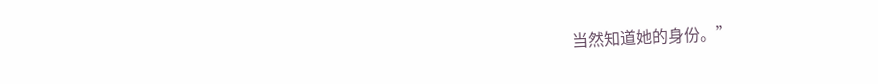当然知道她的身份。”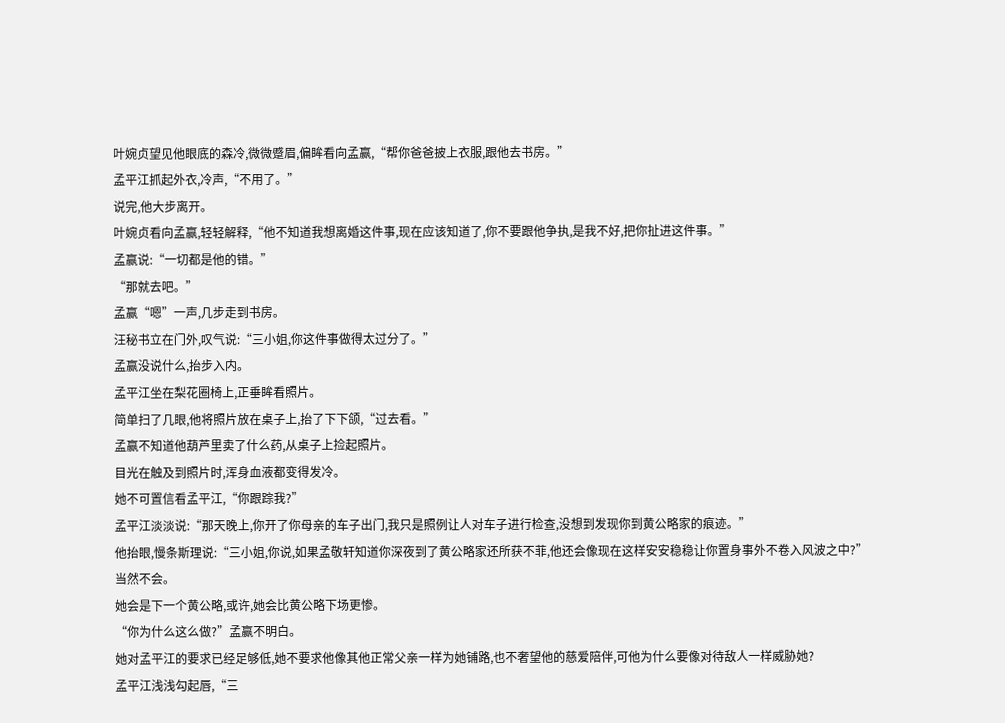叶婉贞望见他眼底的森冷,微微蹙眉,偏眸看向孟赢,“帮你爸爸披上衣服,跟他去书房。”
孟平江抓起外衣,冷声,“不用了。”
说完,他大步离开。
叶婉贞看向孟赢,轻轻解释,“他不知道我想离婚这件事,现在应该知道了,你不要跟他争执,是我不好,把你扯进这件事。”
孟赢说:“一切都是他的错。”
“那就去吧。”
孟赢“嗯”一声,几步走到书房。
汪秘书立在门外,叹气说:“三小姐,你这件事做得太过分了。”
孟赢没说什么,抬步入内。
孟平江坐在梨花圈椅上,正垂眸看照片。
简单扫了几眼,他将照片放在桌子上,抬了下下颌,“过去看。”
孟赢不知道他葫芦里卖了什么药,从桌子上捡起照片。
目光在触及到照片时,浑身血液都变得发冷。
她不可置信看孟平江,“你跟踪我?”
孟平江淡淡说:“那天晚上,你开了你母亲的车子出门,我只是照例让人对车子进行检查,没想到发现你到黄公略家的痕迹。”
他抬眼,慢条斯理说:“三小姐,你说,如果孟敬轩知道你深夜到了黄公略家还所获不菲,他还会像现在这样安安稳稳让你置身事外不卷入风波之中?”
当然不会。
她会是下一个黄公略,或许,她会比黄公略下场更惨。
“你为什么这么做?”孟赢不明白。
她对孟平江的要求已经足够低,她不要求他像其他正常父亲一样为她铺路,也不奢望他的慈爱陪伴,可他为什么要像对待敌人一样威胁她?
孟平江浅浅勾起唇,“三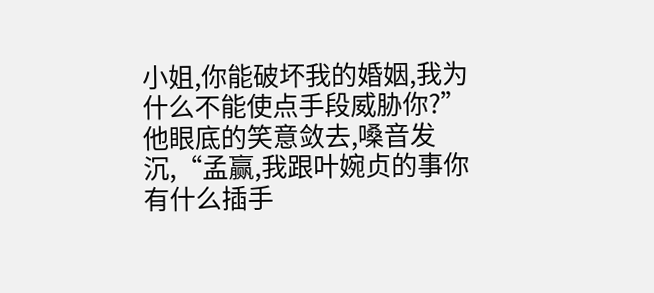小姐,你能破坏我的婚姻,我为什么不能使点手段威胁你?”
他眼底的笑意敛去,嗓音发沉,“孟赢,我跟叶婉贞的事你有什么插手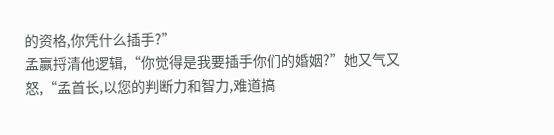的资格,你凭什么插手?”
孟赢捋清他逻辑,“你觉得是我要插手你们的婚姻?”她又气又怒,“孟首长,以您的判断力和智力,难道搞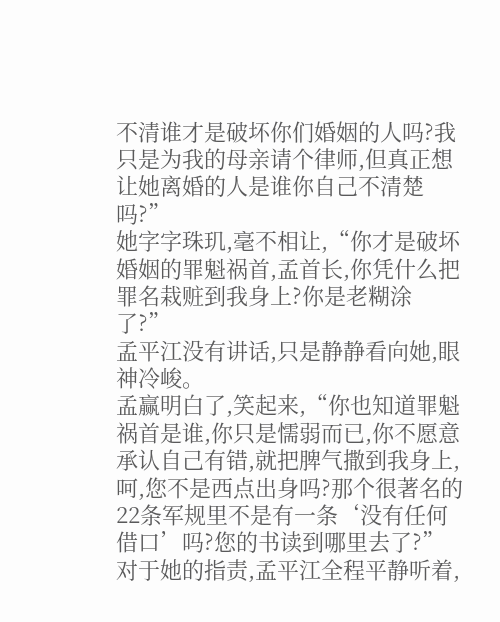不清谁才是破坏你们婚姻的人吗?我只是为我的母亲请个律师,但真正想让她离婚的人是谁你自己不清楚吗?”
她字字珠玑,毫不相让,“你才是破坏婚姻的罪魁祸首,孟首长,你凭什么把罪名栽赃到我身上?你是老糊涂了?”
孟平江没有讲话,只是静静看向她,眼神冷峻。
孟赢明白了,笑起来,“你也知道罪魁祸首是谁,你只是懦弱而已,你不愿意承认自己有错,就把脾气撒到我身上,呵,您不是西点出身吗?那个很著名的22条军规里不是有一条‘没有任何借口’吗?您的书读到哪里去了?”
对于她的指责,孟平江全程平静听着,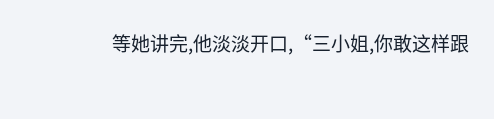等她讲完,他淡淡开口,“三小姐,你敢这样跟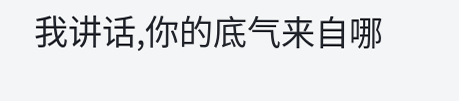我讲话,你的底气来自哪